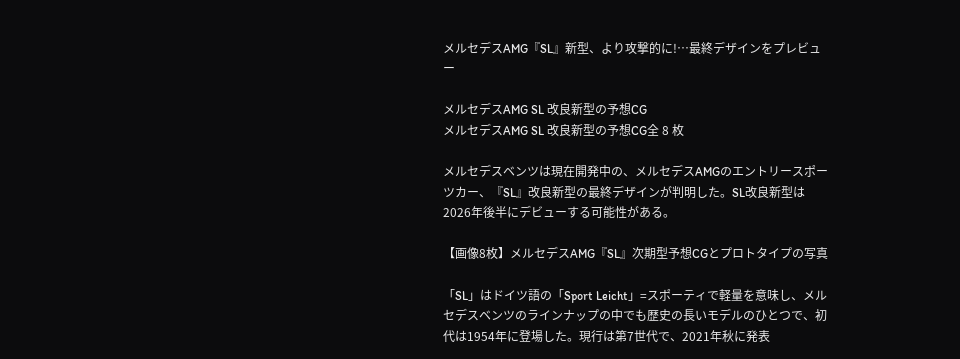メルセデスAMG『SL』新型、より攻撃的に!…最終デザインをプレビュー

メルセデスAMG SL 改良新型の予想CG
メルセデスAMG SL 改良新型の予想CG全 8 枚

メルセデスベンツは現在開発中の、メルセデスAMGのエントリースポーツカー、『SL』改良新型の最終デザインが判明した。SL改良新型は2026年後半にデビューする可能性がある。

【画像8枚】メルセデスAMG『SL』次期型予想CGとプロトタイプの写真

「SL」はドイツ語の「Sport Leicht」=スポーティで軽量を意味し、メルセデスベンツのラインナップの中でも歴史の長いモデルのひとつで、初代は1954年に登場した。現行は第7世代で、2021年秋に発表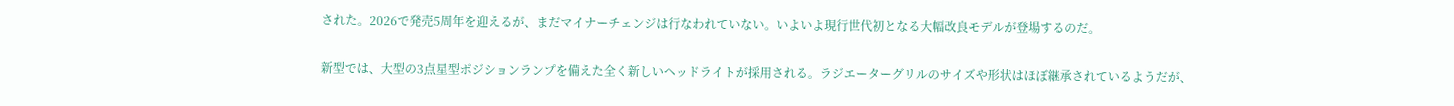された。2026で発売5周年を迎えるが、まだマイナーチェンジは行なわれていない。いよいよ現行世代初となる大幅改良モデルが登場するのだ。

新型では、大型の3点星型ポジションランプを備えた全く新しいヘッドライトが採用される。ラジエーターグリルのサイズや形状はほぼ継承されているようだが、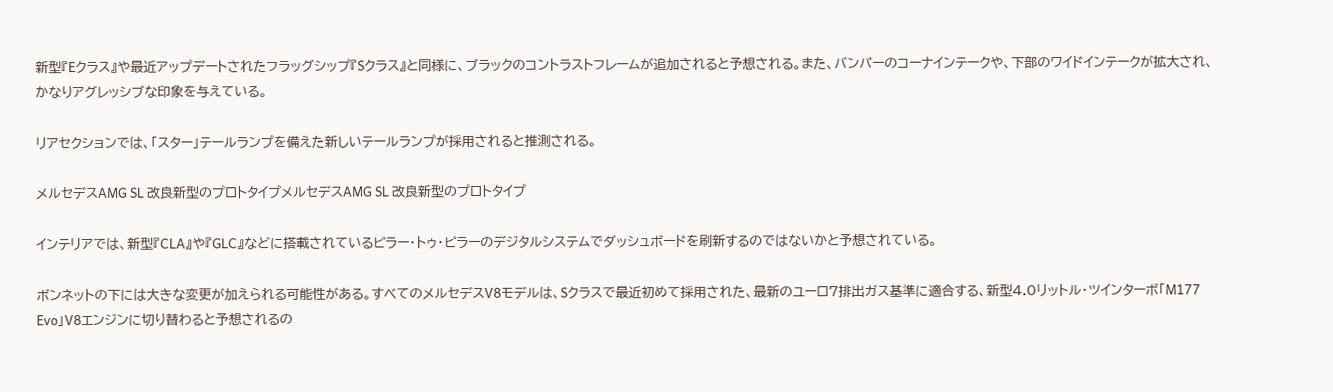新型『Eクラス』や最近アップデートされたフラッグシップ『Sクラス』と同様に、ブラックのコントラストフレームが追加されると予想される。また、バンパーのコーナインテークや、下部のワイドインテークが拡大され、かなりアグレッシブな印象を与えている。

リアセクションでは、「スター」テールランプを備えた新しいテールランプが採用されると推測される。

メルセデスAMG SL 改良新型のプロトタイプメルセデスAMG SL 改良新型のプロトタイプ

インテリアでは、新型『CLA』や『GLC』などに搭載されているピラー・トゥ・ピラーのデジタルシステムでダッシュボードを刷新するのではないかと予想されている。

ボンネットの下には大きな変更が加えられる可能性がある。すべてのメルセデスV8モデルは、Sクラスで最近初めて採用された、最新のユーロ7排出ガス基準に適合する、新型4.0リットル・ツインターボ「M177 Evo」V8エンジンに切り替わると予想されるの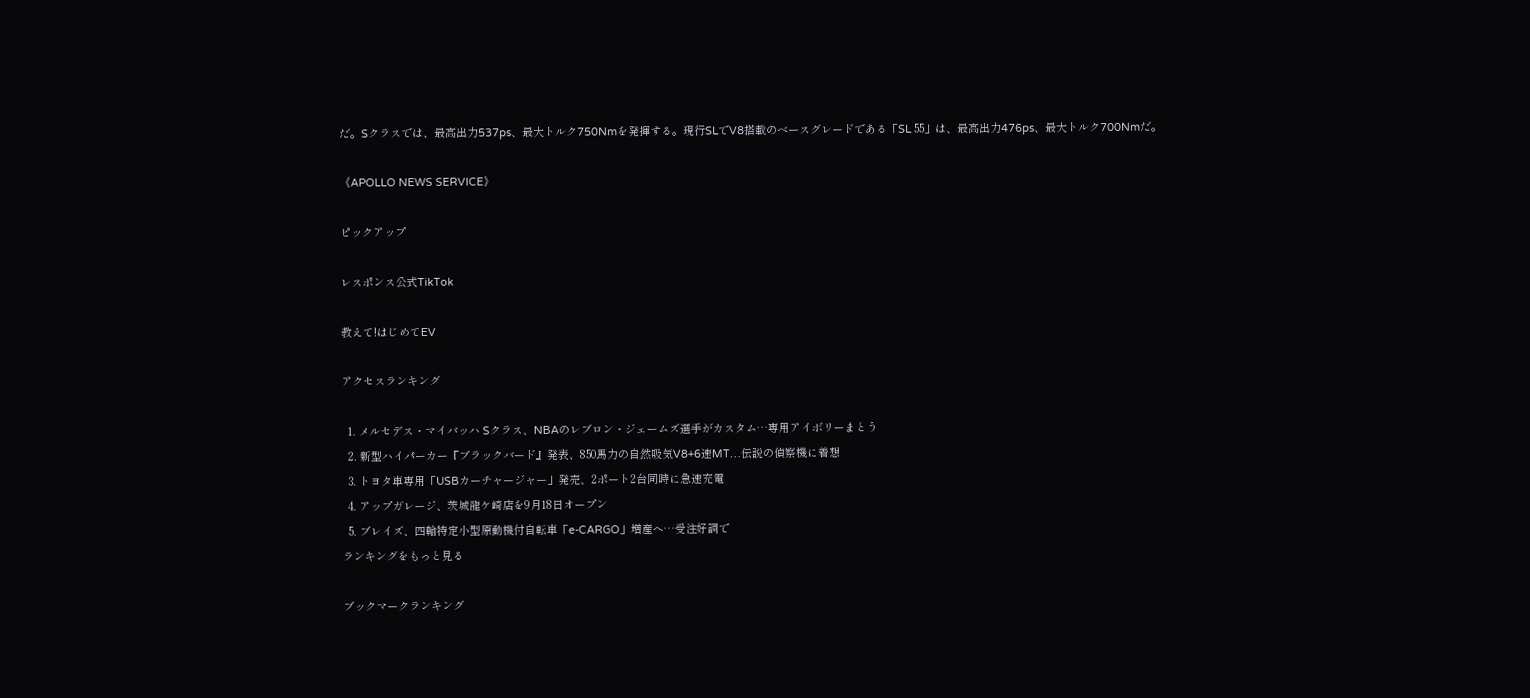だ。Sクラスでは、最高出力537ps、最大トルク750Nmを発揮する。現行SLでV8搭載のベースグレードである「SL 55」は、最高出力476ps、最大トルク700Nmだ。

《APOLLO NEWS SERVICE》

ピックアップ

レスポンス公式TikTok

教えて!はじめてEV

アクセスランキング

  1. メルセデス・マイバッハ Sクラス、NBAのレブロン・ジェームズ選手がカスタム…専用アイボリーまとう
  2. 新型ハイパーカー『ブラックバード』発表、850馬力の自然吸気V8+6速MT…伝説の偵察機に着想
  3. トヨタ車専用「USBカーチャージャー」発売、2ポート2台同時に急速充電
  4. アップガレージ、茨城龍ケ崎店を9月18日オープン
  5. ブレイズ、四輪特定小型原動機付自転車「e-CARGO」増産へ…受注好調で
ランキングをもっと見る

ブックマークランキング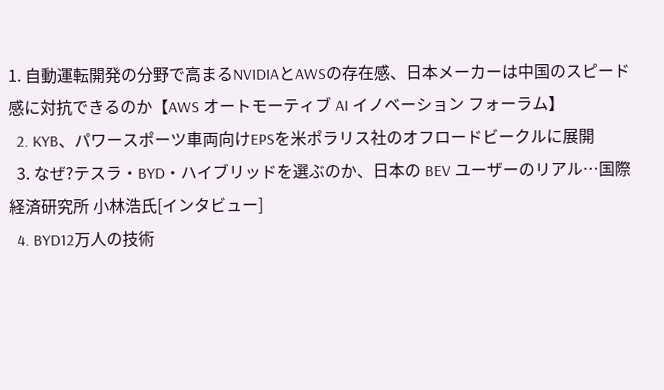1. 自動運転開発の分野で高まるNVIDIAとAWSの存在感、日本メーカーは中国のスピード感に対抗できるのか【AWS オートモーティブ AI イノベーション フォーラム】
  2. KYB、パワースポーツ車両向けEPSを米ポラリス社のオフロードビークルに展開
  3. なぜ?テスラ・BYD・ハイブリッドを選ぶのか、日本の BEV ユーザーのリアル…国際経済研究所 小林浩氏[インタビュー]
  4. BYD12万人の技術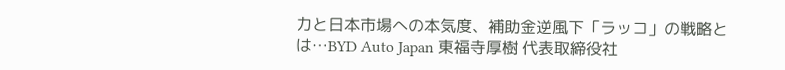力と日本市場への本気度、補助金逆風下「ラッコ」の戦略とは…BYD Auto Japan 東福寺厚樹 代表取締役社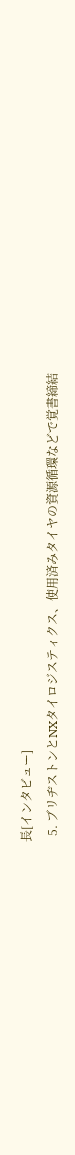長[インタビュー]
  5. ブリヂストンとNXタイロジスティクス、使用済みタイヤの資源循環などで覚書締結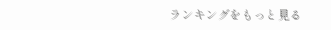ランキングをもっと見る